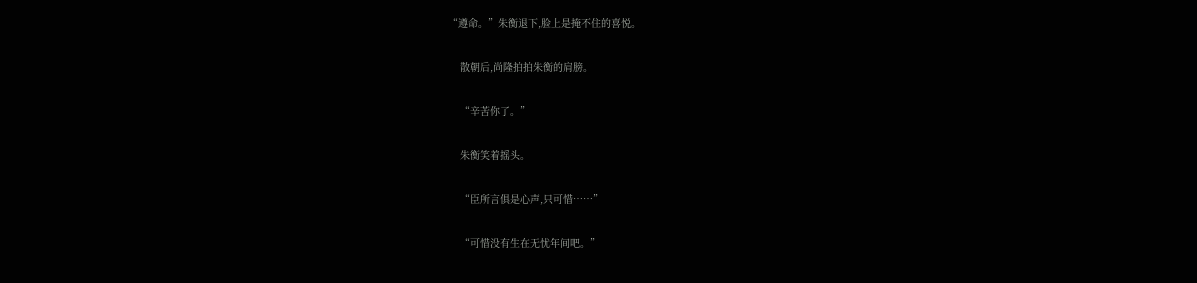“遵命。”朱衡退下,脸上是掩不住的喜悦。

    散朝后,尚隆拍拍朱衡的肩膀。

    “辛苦你了。”

    朱衡笑着摇头。

    “臣所言俱是心声,只可惜……”

    “可惜没有生在无忧年间吧。”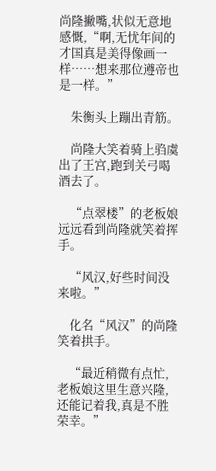尚隆撇嘴,状似无意地感慨,“啊,无忧年间的才国真是美得像画一样……想来那位遵帝也是一样。”

    朱衡头上蹦出青筋。

    尚隆大笑着骑上驺虞出了王宫,跑到关弓喝酒去了。

    “点翠楼”的老板娘远远看到尚隆就笑着挥手。

    “风汉,好些时间没来啦。”

    化名“风汉”的尚隆笑着拱手。

    “最近稍微有点忙,老板娘这里生意兴隆,还能记着我,真是不胜荣幸。”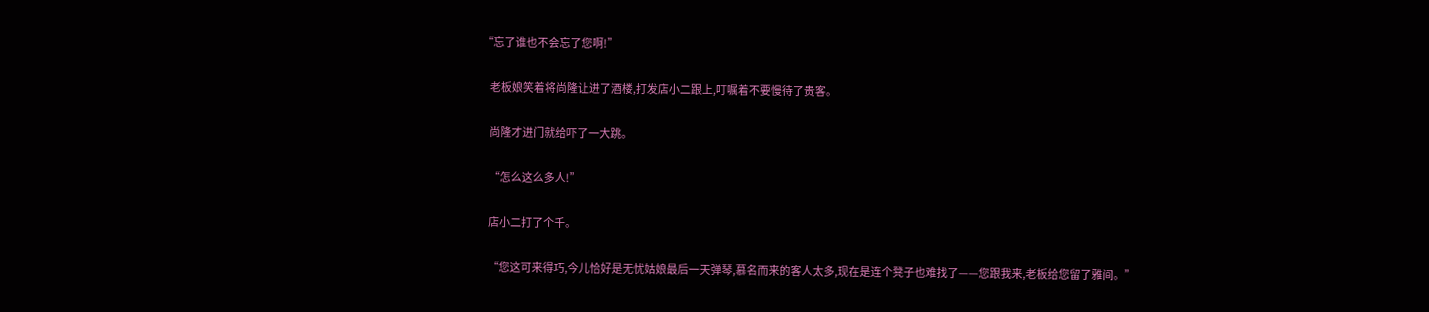“忘了谁也不会忘了您啊!”

    老板娘笑着将尚隆让进了酒楼,打发店小二跟上,叮嘱着不要慢待了贵客。

    尚隆才进门就给吓了一大跳。

    “怎么这么多人!”

    店小二打了个千。

    “您这可来得巧,今儿恰好是无忧姑娘最后一天弹琴,慕名而来的客人太多,现在是连个凳子也难找了——您跟我来,老板给您留了雅间。”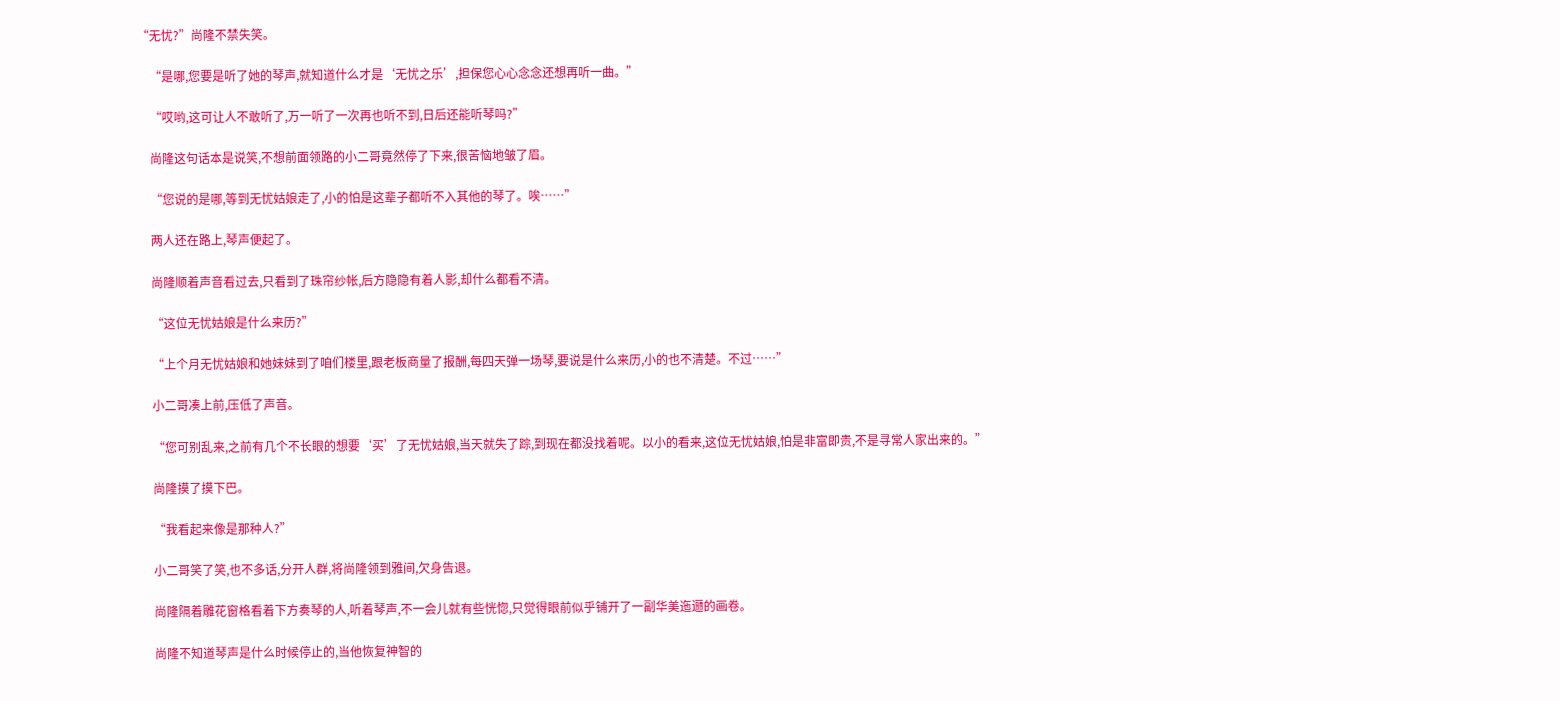“无忧?”尚隆不禁失笑。

    “是哪,您要是听了她的琴声,就知道什么才是‘无忧之乐’,担保您心心念念还想再听一曲。”

    “哎哟,这可让人不敢听了,万一听了一次再也听不到,日后还能听琴吗?”

    尚隆这句话本是说笑,不想前面领路的小二哥竟然停了下来,很苦恼地皱了眉。

    “您说的是哪,等到无忧姑娘走了,小的怕是这辈子都听不入其他的琴了。唉……”

    两人还在路上,琴声便起了。

    尚隆顺着声音看过去,只看到了珠帘纱帐,后方隐隐有着人影,却什么都看不清。

    “这位无忧姑娘是什么来历?”

    “上个月无忧姑娘和她妹妹到了咱们楼里,跟老板商量了报酬,每四天弹一场琴,要说是什么来历,小的也不清楚。不过……”

    小二哥凑上前,压低了声音。

    “您可别乱来,之前有几个不长眼的想要‘买’了无忧姑娘,当天就失了踪,到现在都没找着呢。以小的看来,这位无忧姑娘,怕是非富即贵,不是寻常人家出来的。”

    尚隆摸了摸下巴。

    “我看起来像是那种人?”

    小二哥笑了笑,也不多话,分开人群,将尚隆领到雅间,欠身告退。

    尚隆隔着雕花窗格看着下方奏琴的人,听着琴声,不一会儿就有些恍惚,只觉得眼前似乎铺开了一副华美迤逦的画卷。

    尚隆不知道琴声是什么时候停止的,当他恢复神智的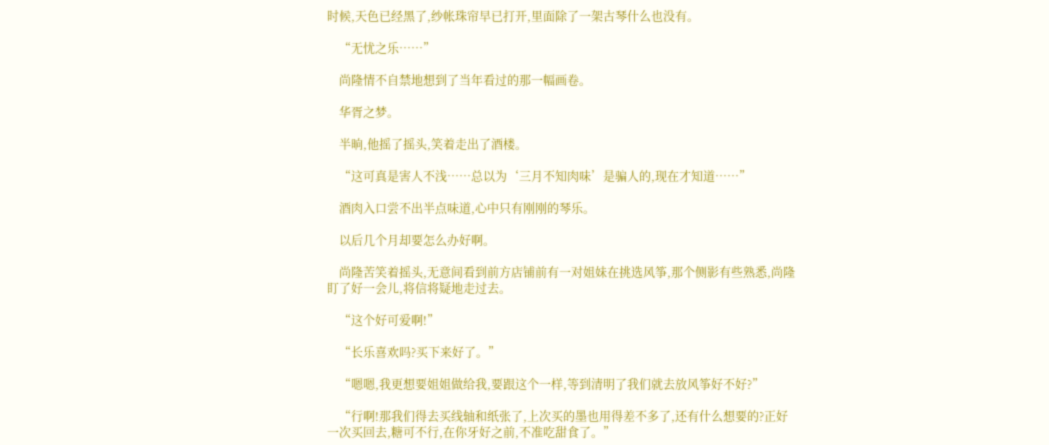时候,天色已经黑了,纱帐珠帘早已打开,里面除了一架古琴什么也没有。

    “无忧之乐……”

    尚隆情不自禁地想到了当年看过的那一幅画卷。

    华胥之梦。

    半晌,他摇了摇头,笑着走出了酒楼。

    “这可真是害人不浅……总以为‘三月不知肉味’是骗人的,现在才知道……”

    酒肉入口尝不出半点味道,心中只有刚刚的琴乐。

    以后几个月却要怎么办好啊。

    尚隆苦笑着摇头,无意间看到前方店铺前有一对姐妹在挑选风筝,那个侧影有些熟悉,尚隆盯了好一会儿,将信将疑地走过去。

    “这个好可爱啊!”

    “长乐喜欢吗?买下来好了。”

    “嗯嗯,我更想要姐姐做给我,要跟这个一样,等到清明了我们就去放风筝好不好?”

    “行啊!那我们得去买线轴和纸张了,上次买的墨也用得差不多了,还有什么想要的?正好一次买回去,糖可不行,在你牙好之前,不准吃甜食了。”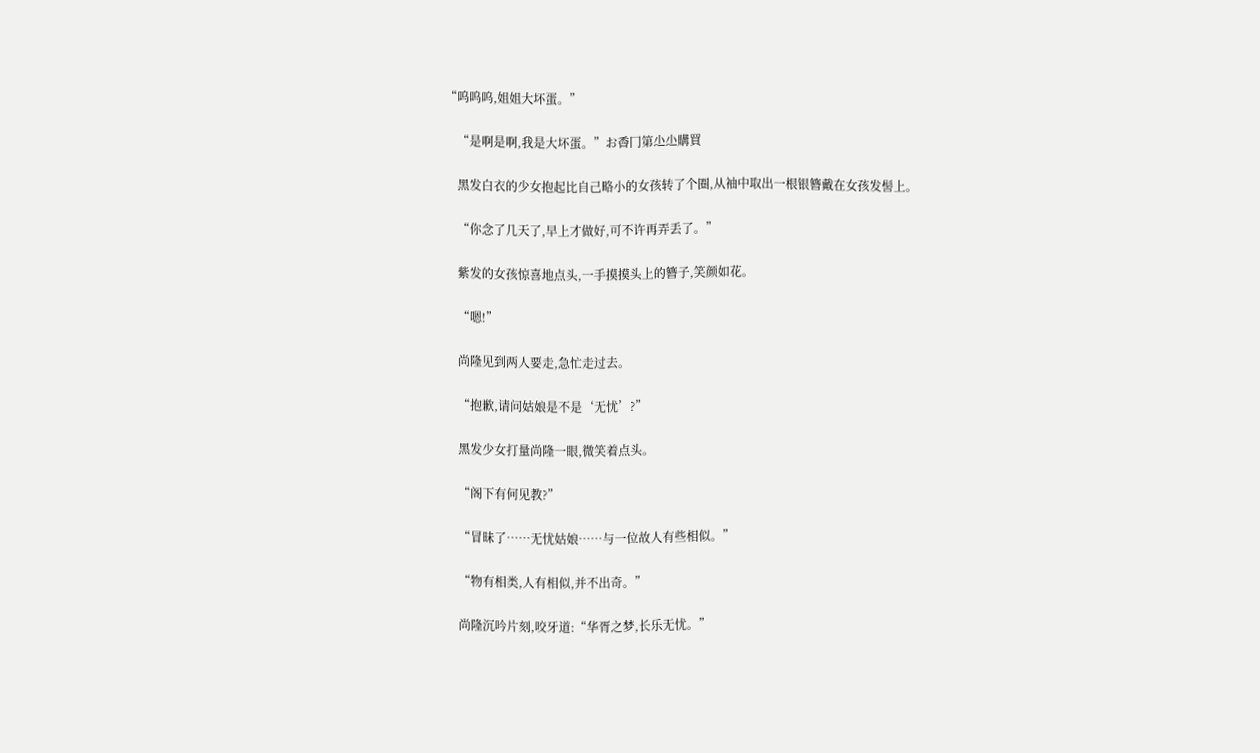“呜呜呜,姐姐大坏蛋。”

    “是啊是啊,我是大坏蛋。”お稥冂第尐尐購買

    黑发白衣的少女抱起比自己略小的女孩转了个圈,从袖中取出一根银簪戴在女孩发髻上。

    “你念了几天了,早上才做好,可不许再弄丢了。”

    紫发的女孩惊喜地点头,一手摸摸头上的簪子,笑颜如花。

    “嗯!”

    尚隆见到两人要走,急忙走过去。

    “抱歉,请问姑娘是不是‘无忧’?”

    黑发少女打量尚隆一眼,微笑着点头。

    “阁下有何见教?”

    “冒昧了……无忧姑娘……与一位故人有些相似。”

    “物有相类,人有相似,并不出奇。”

    尚隆沉吟片刻,咬牙道:“华胥之梦,长乐无忧。”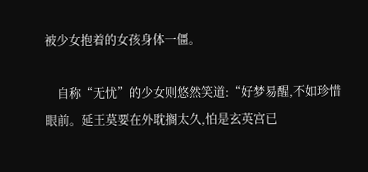被少女抱着的女孩身体一僵。

    自称“无忧”的少女则悠然笑道:“好梦易醒,不如珍惜眼前。延王莫要在外耽搁太久,怕是玄英宫已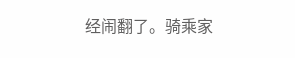经闹翻了。骑乘家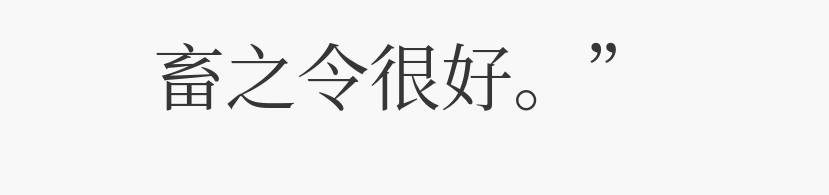畜之令很好。”